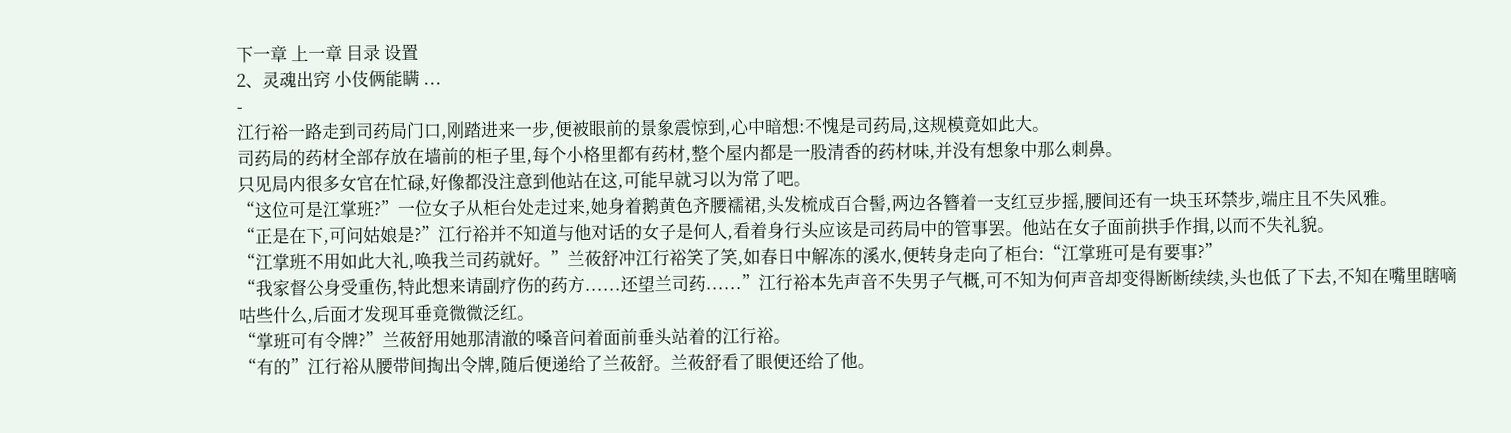下一章 上一章 目录 设置
2、灵魂出窍 小伎俩能瞒 ...
-
江行裕一路走到司药局门口,刚踏进来一步,便被眼前的景象震惊到,心中暗想:不愧是司药局,这规模竟如此大。
司药局的药材全部存放在墙前的柜子里,每个小格里都有药材,整个屋内都是一股清香的药材味,并没有想象中那么刺鼻。
只见局内很多女官在忙碌,好像都没注意到他站在这,可能早就习以为常了吧。
“这位可是江掌班?”一位女子从柜台处走过来,她身着鹅黄色齐腰襦裙,头发梳成百合髻,两边各簪着一支红豆步摇,腰间还有一块玉环禁步,端庄且不失风雅。
“正是在下,可问姑娘是?”江行裕并不知道与他对话的女子是何人,看着身行头应该是司药局中的管事罢。他站在女子面前拱手作揖,以而不失礼貌。
“江掌班不用如此大礼,唤我兰司药就好。”兰莜舒冲江行裕笑了笑,如春日中解冻的溪水,便转身走向了柜台:“江掌班可是有要事?”
“我家督公身受重伤,特此想来请副疗伤的药方......还望兰司药......”江行裕本先声音不失男子气概,可不知为何声音却变得断断续续,头也低了下去,不知在嘴里瞎嘀咕些什么,后面才发现耳垂竟微微泛红。
“掌班可有令牌?”兰莜舒用她那清澈的嗓音问着面前垂头站着的江行裕。
“有的”江行裕从腰带间掏出令牌,随后便递给了兰莜舒。兰莜舒看了眼便还给了他。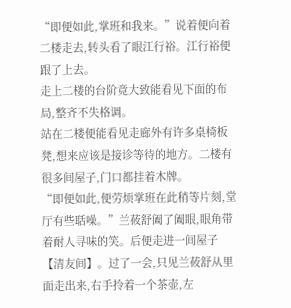“即便如此,掌班和我来。”说着便向着二楼走去,转头看了眼江行裕。江行裕便跟了上去。
走上二楼的台阶竟大致能看见下面的布局,整齐不失格调。
站在二楼便能看见走廊外有许多桌椅板凳,想来应该是接诊等待的地方。二楼有很多间屋子,门口都挂着木牌。
“即便如此,便劳烦掌班在此稍等片刻,堂厅有些聒噪。”兰莜舒阖了阖眼,眼角带着耐人寻味的笑。后便走进一间屋子【清友间】。过了一会,只见兰莜舒从里面走出来,右手拎着一个茶壶,左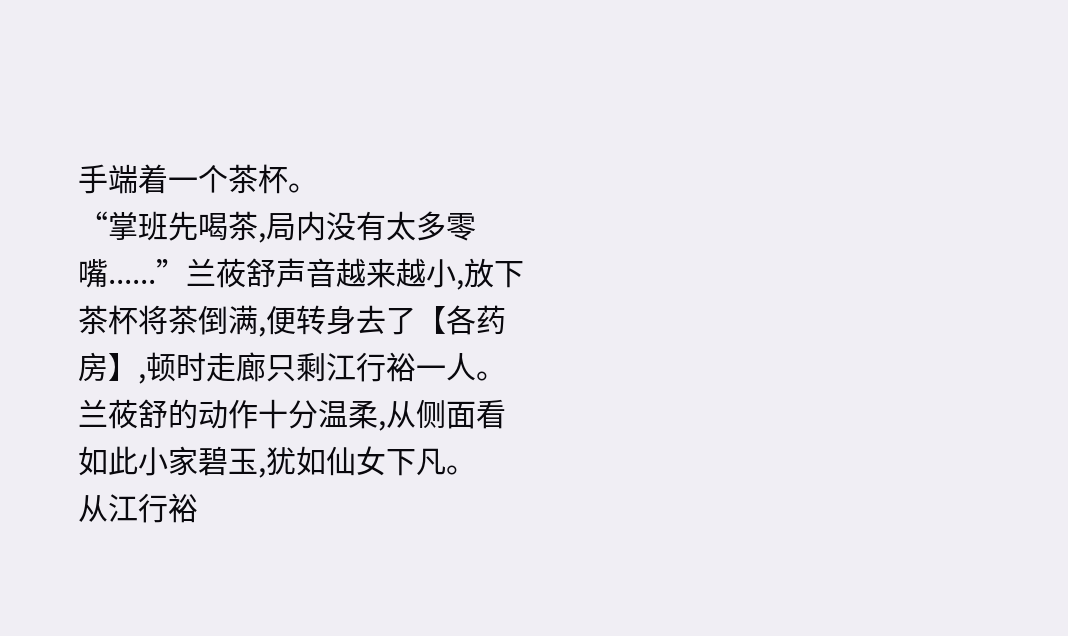手端着一个茶杯。
“掌班先喝茶,局内没有太多零嘴......”兰莜舒声音越来越小,放下茶杯将茶倒满,便转身去了【各药房】,顿时走廊只剩江行裕一人。
兰莜舒的动作十分温柔,从侧面看如此小家碧玉,犹如仙女下凡。
从江行裕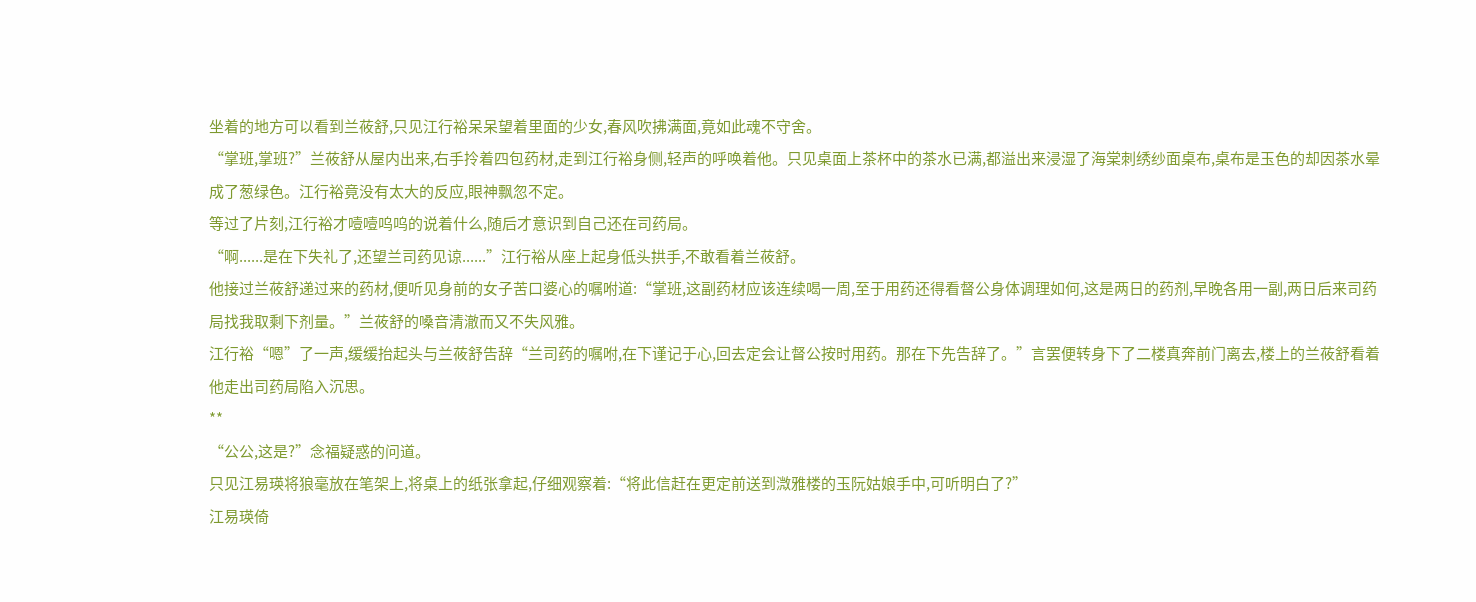坐着的地方可以看到兰莜舒,只见江行裕呆呆望着里面的少女,春风吹拂满面,竟如此魂不守舍。
“掌班,掌班?”兰莜舒从屋内出来,右手拎着四包药材,走到江行裕身侧,轻声的呼唤着他。只见桌面上茶杯中的茶水已满,都溢出来浸湿了海棠刺绣纱面桌布,桌布是玉色的却因茶水晕成了葱绿色。江行裕竟没有太大的反应,眼神飘忽不定。
等过了片刻,江行裕才噎噎呜呜的说着什么,随后才意识到自己还在司药局。
“啊......是在下失礼了,还望兰司药见谅......”江行裕从座上起身低头拱手,不敢看着兰莜舒。
他接过兰莜舒递过来的药材,便听见身前的女子苦口婆心的嘱咐道:“掌班,这副药材应该连续喝一周,至于用药还得看督公身体调理如何,这是两日的药剂,早晚各用一副,两日后来司药局找我取剩下剂量。”兰莜舒的嗓音清澈而又不失风雅。
江行裕“嗯”了一声,缓缓抬起头与兰莜舒告辞“兰司药的嘱咐,在下谨记于心,回去定会让督公按时用药。那在下先告辞了。”言罢便转身下了二楼真奔前门离去,楼上的兰莜舒看着他走出司药局陷入沉思。
**
“公公,这是?”念福疑惑的问道。
只见江易瑛将狼毫放在笔架上,将桌上的纸张拿起,仔细观察着:“将此信赶在更定前送到溦雅楼的玉阮姑娘手中,可听明白了?”
江易瑛倚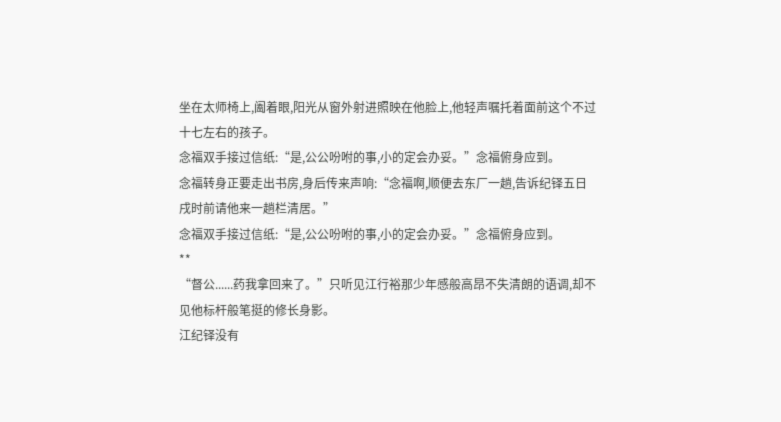坐在太师椅上,阖着眼,阳光从窗外射进照映在他脸上,他轻声嘱托着面前这个不过十七左右的孩子。
念福双手接过信纸:“是,公公吩咐的事,小的定会办妥。”念福俯身应到。
念福转身正要走出书房,身后传来声响:“念福啊,顺便去东厂一趟,告诉纪铎五日戌时前请他来一趟栏清居。”
念福双手接过信纸:“是,公公吩咐的事,小的定会办妥。”念福俯身应到。
**
“督公......药我拿回来了。”只听见江行裕那少年感般高昂不失清朗的语调,却不见他标杆般笔挺的修长身影。
江纪铎没有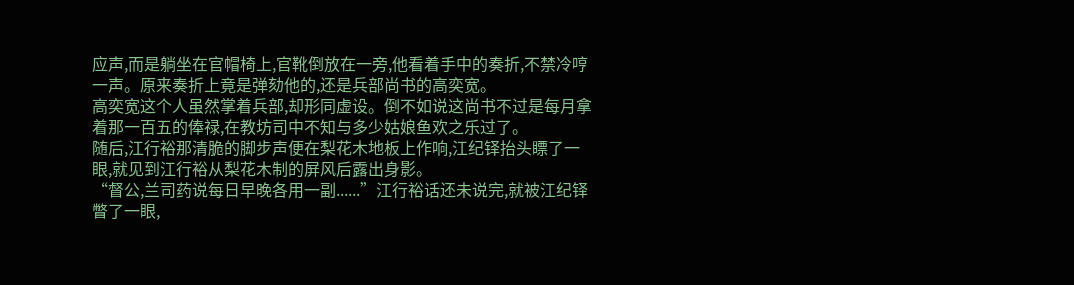应声,而是躺坐在官帽椅上,官靴倒放在一旁,他看着手中的奏折,不禁冷哼一声。原来奏折上竟是弹劾他的,还是兵部尚书的高奕宽。
高奕宽这个人虽然掌着兵部,却形同虚设。倒不如说这尚书不过是每月拿着那一百五的俸禄,在教坊司中不知与多少姑娘鱼欢之乐过了。
随后,江行裕那清脆的脚步声便在梨花木地板上作响,江纪铎抬头瞟了一眼,就见到江行裕从梨花木制的屏风后露出身影。
“督公,兰司药说每日早晚各用一副......”江行裕话还未说完,就被江纪铎瞥了一眼,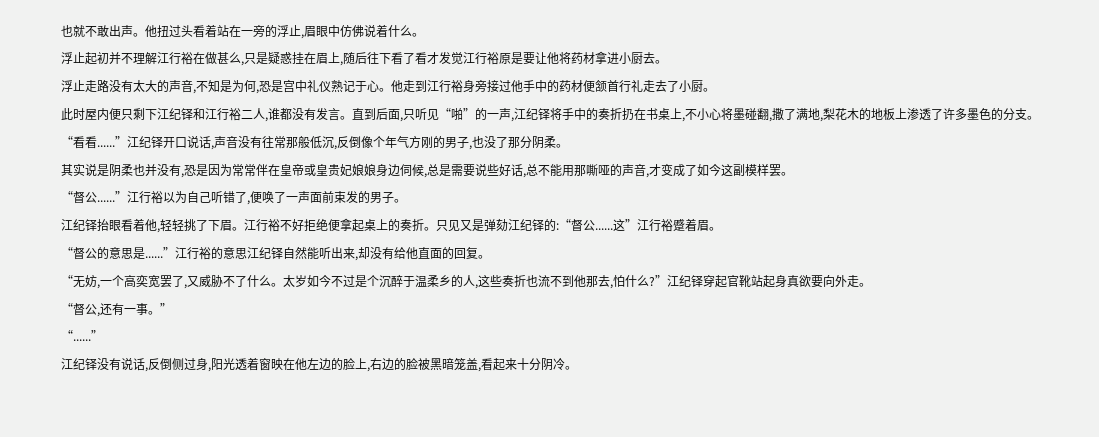也就不敢出声。他扭过头看着站在一旁的浮止,眉眼中仿佛说着什么。
浮止起初并不理解江行裕在做甚么,只是疑惑挂在眉上,随后往下看了看才发觉江行裕原是要让他将药材拿进小厨去。
浮止走路没有太大的声音,不知是为何,恐是宫中礼仪熟记于心。他走到江行裕身旁接过他手中的药材便颔首行礼走去了小厨。
此时屋内便只剩下江纪铎和江行裕二人,谁都没有发言。直到后面,只听见“啪”的一声,江纪铎将手中的奏折扔在书桌上,不小心将墨碰翻,撒了满地,梨花木的地板上渗透了许多墨色的分支。
“看看......”江纪铎开口说话,声音没有往常那般低沉,反倒像个年气方刚的男子,也没了那分阴柔。
其实说是阴柔也并没有,恐是因为常常伴在皇帝或皇贵妃娘娘身边伺候,总是需要说些好话,总不能用那嘶哑的声音,才变成了如今这副模样罢。
“督公......”江行裕以为自己听错了,便唤了一声面前束发的男子。
江纪铎抬眼看着他,轻轻挑了下眉。江行裕不好拒绝便拿起桌上的奏折。只见又是弹劾江纪铎的:“督公......这”江行裕蹙着眉。
“督公的意思是......”江行裕的意思江纪铎自然能听出来,却没有给他直面的回复。
“无妨,一个高奕宽罢了,又威胁不了什么。太岁如今不过是个沉醉于温柔乡的人,这些奏折也流不到他那去,怕什么?”江纪铎穿起官靴站起身真欲要向外走。
“督公,还有一事。”
“......”
江纪铎没有说话,反倒侧过身,阳光透着窗映在他左边的脸上,右边的脸被黑暗笼盖,看起来十分阴冷。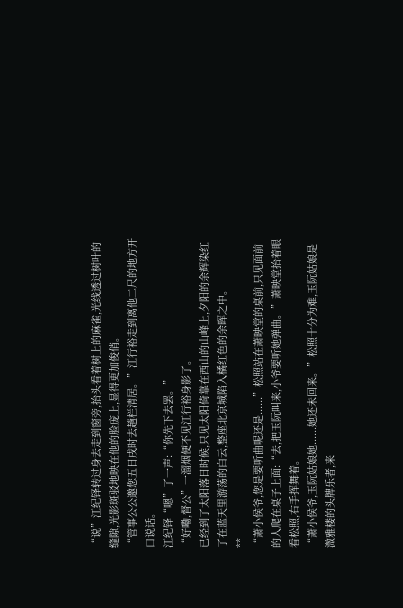“说”江纪铎转过身去走到窗旁,抬头看着树上的麻雀,光线透过树叶的缝隙,光影斑驳地映在他的脸庞上,显得更加俊俏。
“管事公公邀您五日戌时去趟栏清居。”江行裕走到离他二尺的地方开口说话。
江纪铎“嗯”了一声:“你先下去罢。”
“好嘞,督公”一溜烟便不见江行裕身影了。
已经到了太阳落日时候,只见太阳倚靠在西山的山峰上,夕阳的余辉染红了在蓝天里游荡的白云,整座北京城陷入橘红色的余晖之中。
**
“萧小侯爷,您是要听曲呢还是......”松照站在萧映堂的桌前,只见面前的人爬在桌子上面:“去,把玉阮叫来,小爷要听她弹曲。”萧映堂抬着眼看松照,右手挥舞着。
“萧小侯爷,玉阮姑娘她......她还未回来。”松照十分为难,玉阮姑娘是溦雅楼的头牌乐者,来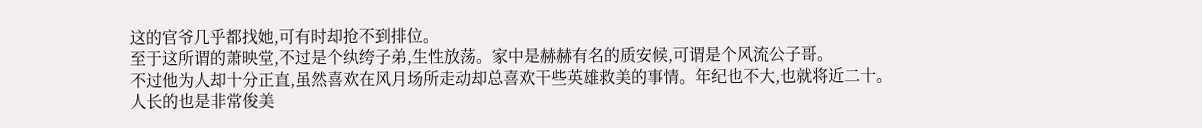这的官爷几乎都找她,可有时却抢不到排位。
至于这所谓的萧映堂,不过是个纨绔子弟,生性放荡。家中是赫赫有名的质安候,可谓是个风流公子哥。
不过他为人却十分正直,虽然喜欢在风月场所走动却总喜欢干些英雄救美的事情。年纪也不大,也就将近二十。
人长的也是非常俊美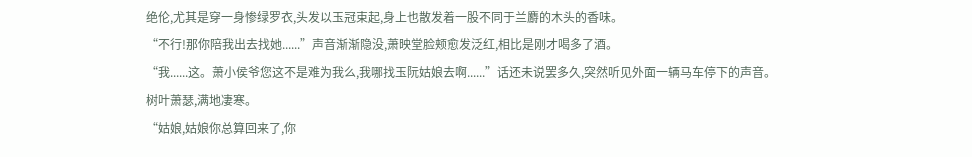绝伦,尤其是穿一身惨绿罗衣,头发以玉冠束起,身上也散发着一股不同于兰麝的木头的香味。
“不行!那你陪我出去找她......”声音渐渐隐没,萧映堂脸颊愈发泛红,相比是刚才喝多了酒。
“我......这。萧小侯爷您这不是难为我么,我哪找玉阮姑娘去啊......”话还未说罢多久,突然听见外面一辆马车停下的声音。
树叶萧瑟,满地凄寒。
“姑娘,姑娘你总算回来了,你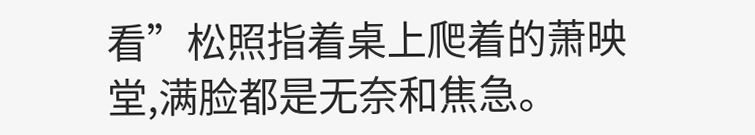看”松照指着桌上爬着的萧映堂,满脸都是无奈和焦急。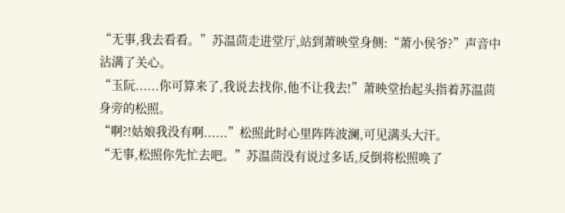“无事,我去看看。”苏温茴走进堂厅,站到萧映堂身侧:“萧小侯爷?”声音中沾满了关心。
“玉阮......你可算来了,我说去找你,他不让我去!”萧映堂抬起头指着苏温茴身旁的松照。
“啊?!姑娘我没有啊......”松照此时心里阵阵波澜,可见满头大汗。
“无事,松照你先忙去吧。”苏温茴没有说过多话,反倒将松照唤了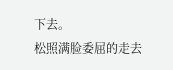下去。
松照满脸委屈的走去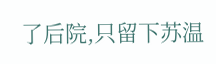了后院,只留下苏温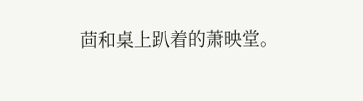茴和桌上趴着的萧映堂。